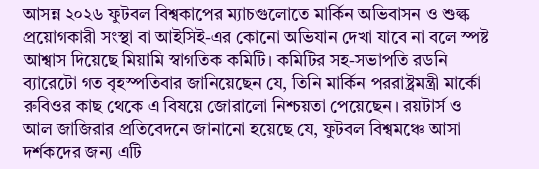আসন্ন ২০২৬ ফুটবল বিশ্বকাপের ম্যাচগুলোতে মার্কিন অভিবাসন ও শুল্ক প্রয়োগকারী সংস্থা বা আইসিই-এর কোনো অভিযান দেখা যাবে না বলে স্পষ্ট আশ্বাস দিয়েছে মিয়ামি স্বাগতিক কমিটি। কমিটির সহ-সভাপতি রডনি ব্যারেটো গত বৃহস্পতিবার জানিয়েছেন যে, তিনি মার্কিন পররাষ্ট্রমন্ত্রী মার্কো রুবিওর কাছ থেকে এ বিষয়ে জোরালো নিশ্চয়তা পেয়েছেন। রয়টার্স ও আল জাজিরার প্রতিবেদনে জানানো হয়েছে যে, ফুটবল বিশ্বমঞ্চে আসা দর্শকদের জন্য এটি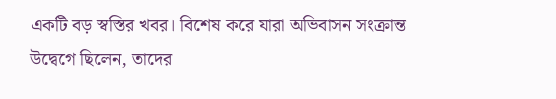একটি বড় স্বস্তির খবর। বিশেষ করে যারা অভিবাসন সংক্রান্ত উদ্বেগে ছিলেন, তাদের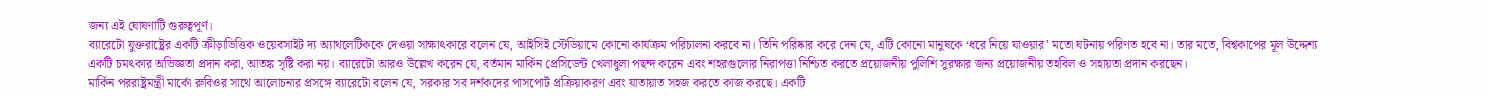জন্য এই ঘোষণাটি গুরুত্বপূর্ণ।
ব্যারেটো যুক্তরাষ্ট্রের একটি ক্রীড়াভিত্তিক ওয়েবসাইট দ্য অ্যাথলেটিককে দেওয়া সাক্ষাৎকারে বলেন যে, আইসিই স্টেডিয়ামে কোনো কার্যক্রম পরিচালনা করবে না। তিনি পরিষ্কার করে দেন যে, এটি কোনো মানুষকে ‘ধরে নিয়ে যাওয়ার’ মতো ঘটনায় পরিণত হবে না। তার মতে, বিশ্বকাপের মূল উদ্দেশ্য একটি চমৎকার অভিজ্ঞতা প্রদান করা, আতঙ্ক সৃষ্টি করা নয়। ব্যারেটো আরও উল্লেখ করেন যে, বর্তমান মার্কিন প্রেসিডেন্ট খেলাধুলা পছন্দ করেন এবং শহরগুলোর নিরাপত্তা নিশ্চিত করতে প্রয়োজনীয় পুলিশি সুরক্ষার জন্য প্রয়োজনীয় তহবিল ও সহায়তা প্রদান করছেন।
মার্কিন পররাষ্ট্রমন্ত্রী মার্কো রুবিওর সাথে আলোচনার প্রসঙ্গে ব্যারেটো বলেন যে, সরকার সব দর্শকদের পাসপোর্ট প্রক্রিয়াকরণ এবং যাতায়াত সহজ করতে কাজ করছে। একটি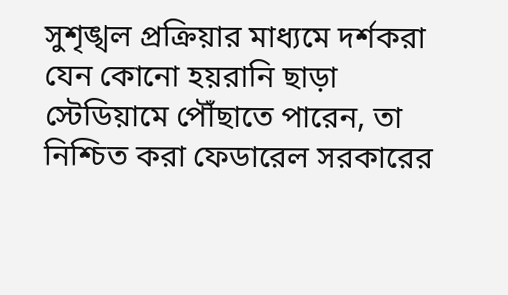সুশৃঙ্খল প্রক্রিয়ার মাধ্যমে দর্শকরা যেন কোনো হয়রানি ছাড়া স্টেডিয়ামে পৌঁছাতে পারেন, তা নিশ্চিত করা ফেডারেল সরকারের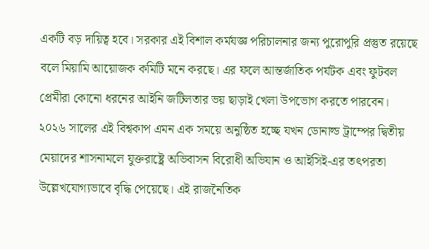একটি বড় দায়িত্ব হবে। সরকার এই বিশাল কর্মযজ্ঞ পরিচালনার জন্য পুরোপুরি প্রস্তুত রয়েছে বলে মিয়ামি আয়োজক কমিটি মনে করছে। এর ফলে আন্তর্জাতিক পর্যটক এবং ফুটবল প্রেমীরা কোনো ধরনের আইনি জটিলতার ভয় ছাড়াই খেলা উপভোগ করতে পারবেন।
২০২৬ সালের এই বিশ্বকাপ এমন এক সময়ে অনুষ্ঠিত হচ্ছে যখন ডোনাল্ড ট্রাম্পের দ্বিতীয় মেয়াদের শাসনামলে যুক্তরাষ্ট্রে অভিবাসন বিরোধী অভিযান ও আইসিই-এর তৎপরতা উল্লেখযোগ্যভাবে বৃদ্ধি পেয়েছে। এই রাজনৈতিক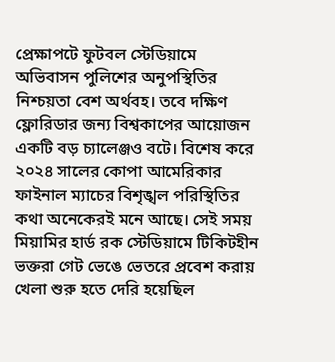প্রেক্ষাপটে ফুটবল স্টেডিয়ামে অভিবাসন পুলিশের অনুপস্থিতির নিশ্চয়তা বেশ অর্থবহ। তবে দক্ষিণ ফ্লোরিডার জন্য বিশ্বকাপের আয়োজন একটি বড় চ্যালেঞ্জও বটে। বিশেষ করে ২০২৪ সালের কোপা আমেরিকার ফাইনাল ম্যাচের বিশৃঙ্খল পরিস্থিতির কথা অনেকেরই মনে আছে। সেই সময় মিয়ামির হার্ড রক স্টেডিয়ামে টিকিটহীন ভক্তরা গেট ভেঙে ভেতরে প্রবেশ করায় খেলা শুরু হতে দেরি হয়েছিল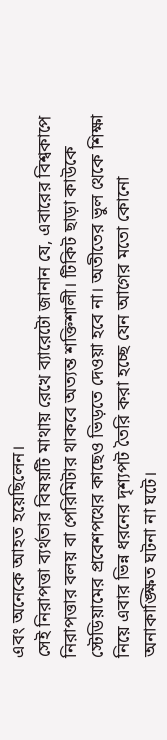এবং অনেকে আহত হয়েছিলেন।
সেই নিরাপত্তা ব্যর্থতার বিষয়টি মাথায় রেখে ব্যারেটো জানান যে, এবারের বিশ্বকাপে নিরাপত্তার বলয় বা পেরিমিটার থাকবে অত্যন্ত শক্তিশালী। টিকিট ছাড়া কাউকে স্টেডিয়ামের প্রবেশপথের কাছেও ভিড়তে দেওয়া হবে না। অতীতের ভুল থেকে শিক্ষা নিয়ে এবার ভিন্ন ধরনের দৃশ্যপট তৈরি করা হচ্ছে যেন আগের মতো কোনো অনাকাঙ্ক্ষিত ঘটনা না ঘটে।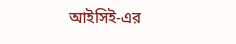আইসিই-এর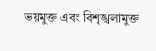ভয়মুক্ত এবং বিশৃঙ্খলামুক্ত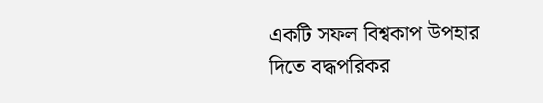একটি সফল বিশ্বকাপ উপহার দিতে বদ্ধপরিকর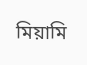মিয়ামি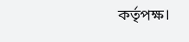কর্তৃপক্ষ।